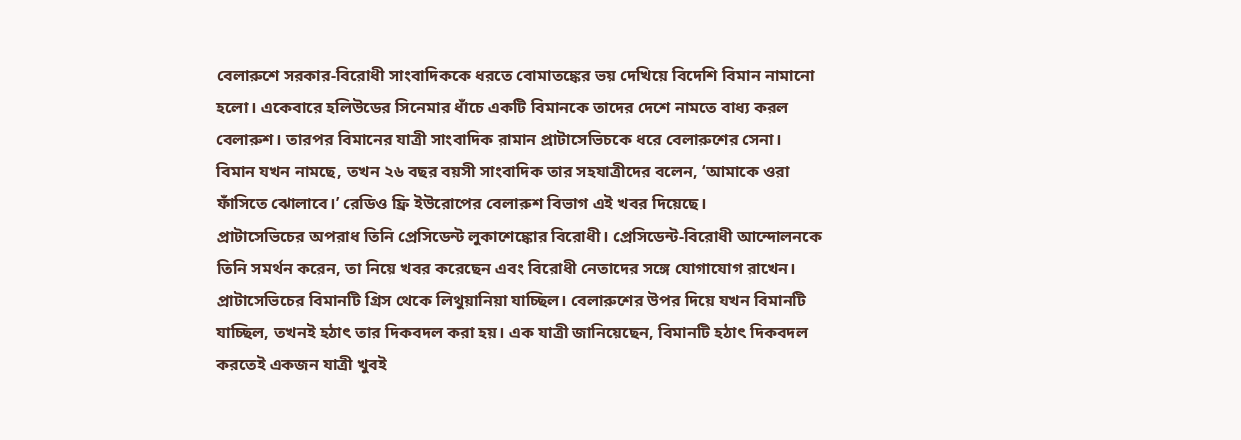বেলারুশে সরকার-বিরোধী সাংবাদিককে ধরতে বোমাতঙ্কের ভয় দেখিয়ে বিদেশি বিমান নামানো হলো। একেবারে হলিউডের সিনেমার ধাঁচে একটি বিমানকে তাদের দেশে নামতে বাধ্য করল বেলারুশ। তারপর বিমানের যাত্রী সাংবাদিক রামান প্রাটাসেভিচকে ধরে বেলারুশের সেনা।
বিমান যখন নামছে, তখন ২৬ বছর বয়সী সাংবাদিক তার সহযাত্রীদের বলেন, ‘আমাকে ওরা ফাঁসিতে ঝোলাবে।’ রেডিও ফ্রি ইউরোপের বেলারুশ বিভাগ এই খবর দিয়েছে।
প্রাটাসেভিচের অপরাধ তিনি প্রেসিডেন্ট লুকাশেঙ্কোর বিরোধী। প্রেসিডেন্ট-বিরোধী আন্দোলনকে তিনি সমর্থন করেন, তা নিয়ে খবর করেছেন এবং বিরোধী নেতাদের সঙ্গে যোগাযোগ রাখেন।
প্রাটাসেভিচের বিমানটি গ্রিস থেকে লিথুয়ানিয়া যাচ্ছিল। বেলারুশের উপর দিয়ে যখন বিমানটি যাচ্ছিল, তখনই হঠাৎ তার দিকবদল করা হয়। এক যাত্রী জানিয়েছেন, বিমানটি হঠাৎ দিকবদল করতেই একজন যাত্রী খুবই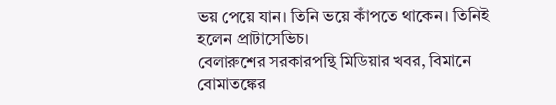ভয় পেয়ে যান। তিনি ভয়ে কাঁপতে থাকেন। তিনিই হলেন প্রাটাসেভিচ।
বেলারুশের সরকারপন্থি মিডিয়ার খবর, বিমানে বোমাতঙ্কের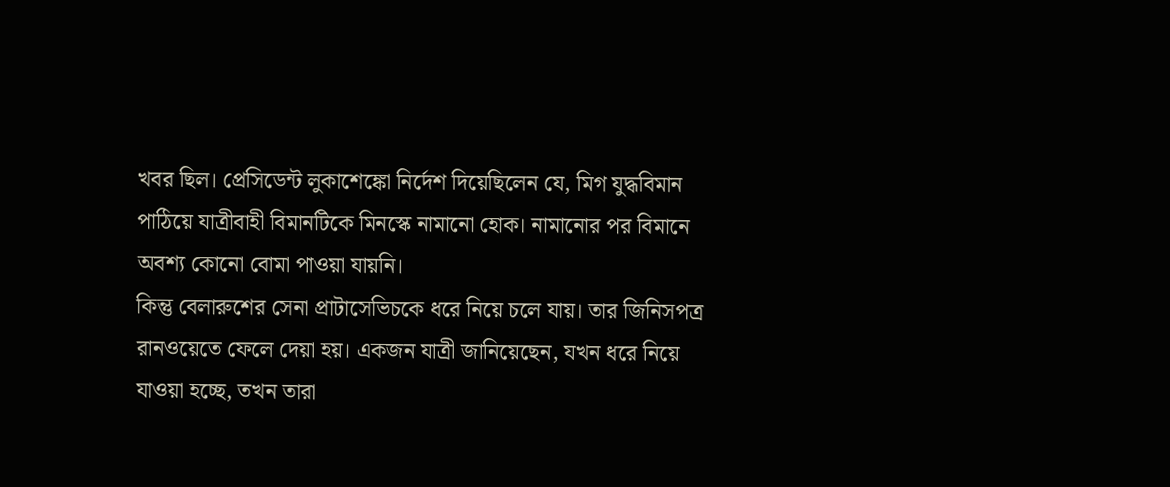খবর ছিল। প্রেসিডেন্ট লুকাশেঙ্কো নির্দেশ দিয়েছিলেন যে, মিগ যুদ্ধবিমান পাঠিয়ে যাত্রীবাহী বিমানটিকে মিনস্কে নামানো হোক। নামানোর পর বিমানে অবশ্য কোনো বোমা পাওয়া যায়নি।
কিন্তু বেলারুশের সেনা প্রাটাসেভিচকে ধরে নিয়ে চলে যায়। তার জিনিসপত্র রানওয়েতে ফেলে দেয়া হয়। একজন যাত্রী জানিয়েছেন, যখন ধরে নিয়ে যাওয়া হচ্ছে, তখন তারা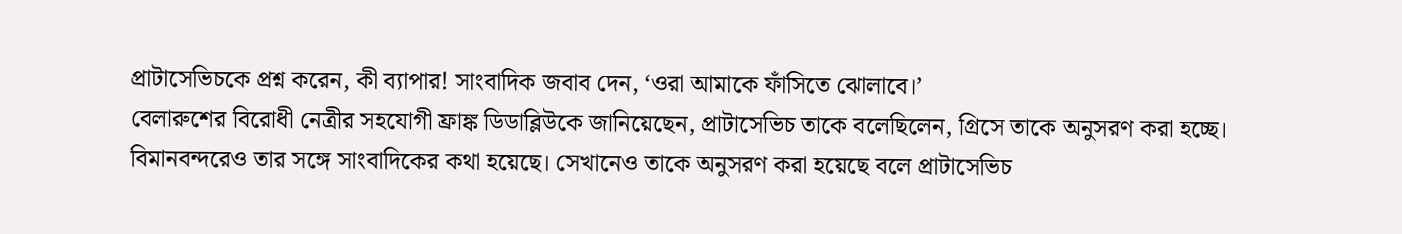প্রাটাসেভিচকে প্রশ্ন করেন, কী ব্যাপার! সাংবাদিক জবাব দেন, ‘ওরা আমাকে ফাঁসিতে ঝোলাবে।’
বেলারুশের বিরোধী নেত্রীর সহযোগী ফ্রাঙ্ক ডিডাব্লিউকে জানিয়েছেন, প্রাটাসেভিচ তাকে বলেছিলেন, গ্রিসে তাকে অনুসরণ করা হচ্ছে। বিমানবন্দরেও তার সঙ্গে সাংবাদিকের কথা হয়েছে। সেখানেও তাকে অনুসরণ করা হয়েছে বলে প্রাটাসেভিচ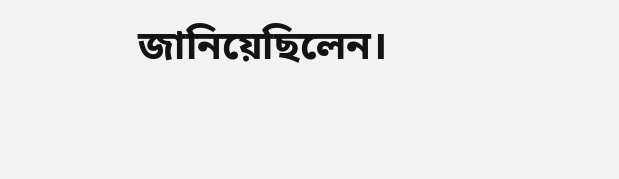জানিয়েছিলেন।